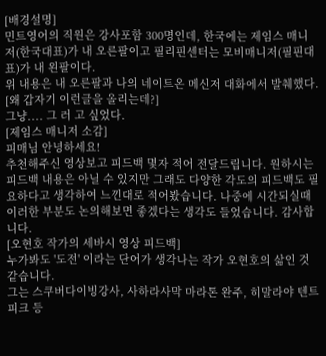[배경설명]
민트영어의 직원은 강사포함 300명인데, 한국에는 제임스 매니저(한국대표)가 내 오른팔이고 필리핀센터는 모비매니저(필핀대표)가 내 왼팔이다.
위 내용은 내 오른팔과 나의 네이트온 메신저 대화에서 발췌했다.
[왜 갑자기 이런글을 올리는데?]
그냥.... 그 러 고 싶었다.
[제임스 매니저 소감]
피매님 안녕하세요!
추천해주신 영상보고 피드백 몇자 적어 전달드립니다. 원하시는 피드백 내용은 아닐 수 있지만 그래도 다양한 각도의 피드백도 필요하다고 생각하여 느낀대로 적어봤습니다. 나중에 시간되실때 이러한 부분도 논의해보면 좋겠다는 생각도 들었습니다. 감사합니다.
[오현호 작가의 세바시 영상 피드백]
누가봐도 '도전' 이라는 단어가 생각나는 작가 오현호의 삶인 것 같습니다.
그는 스쿠버다이빙강사, 사하라사막 마라톤 완주, 히말라야 텐트피크 등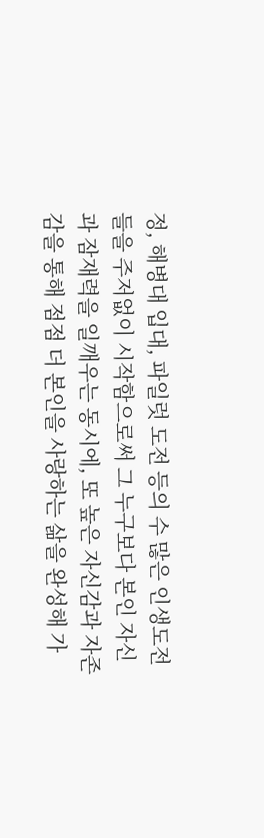정, 해병대 입대, 파일럿 도전 등의 수 많은 인생도전들을 주저없이 시작함으로써 그 누구보다 본인 자신과 잠재력을 일깨우는 동시에, 또 높은 자신감과 자존감을 통해 점점 더 본인을 사랑하는 삶을 완성해 가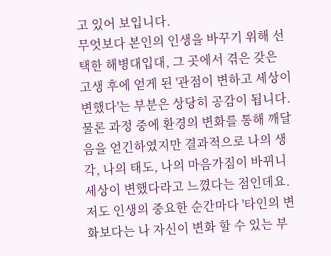고 있어 보입니다.
무엇보다 본인의 인생을 바꾸기 위해 선택한 해병대입대, 그 곳에서 겪은 갖은 고생 후에 얻게 된 '관점이 변하고 세상이 변했다'는 부분은 상당히 공감이 됩니다. 물론 과정 중에 환경의 변화를 통해 깨달음을 얻긴하였지만 결과적으로 나의 생각, 나의 태도, 나의 마음가짐이 바뀌니 세상이 변했다라고 느꼈다는 점인데요. 저도 인생의 중요한 순간마다 '타인의 변화보다는 나 자신이 변화 할 수 있는 부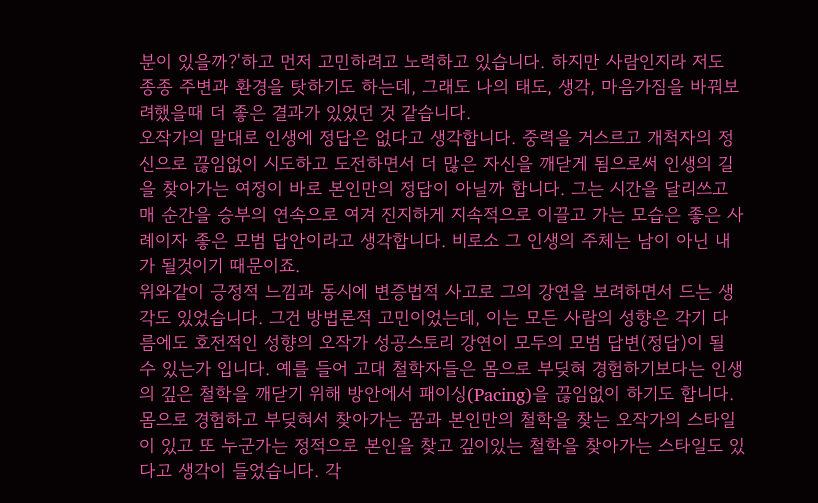분이 있을까?'하고 먼저 고민하려고 노력하고 있습니다. 하지만 사람인지라 저도 종종 주변과 환경을 탓하기도 하는데, 그래도 나의 태도, 생각, 마음가짐을 바꿔보려했을때 더 좋은 결과가 있었던 것 같습니다.
오작가의 말대로 인생에 정답은 없다고 생각합니다. 중력을 거스르고 개척자의 정신으로 끊임없이 시도하고 도전하면서 더 많은 자신을 깨닫게 됨으로써 인생의 길을 찾아가는 여정이 바로 본인만의 정답이 아닐까 합니다. 그는 시간을 달리쓰고 매 순간을 승부의 연속으로 여겨 진지하게 지속적으로 이끌고 가는 모습은 좋은 사례이자 좋은 모범 답안이라고 생각합니다. 비로소 그 인생의 주체는 남이 아닌 내가 될것이기 때문이죠.
위와같이 긍정적 느낌과 동시에 변증법적 사고로 그의 강연을 보려하면서 드는 생각도 있었습니다. 그건 방법론적 고민이었는데, 이는 모든 사람의 성향은 각기 다름에도 호전적인 성향의 오작가 성공스토리 강연이 모두의 모범 답변(정답)이 될 수 있는가 입니다. 예를 들어 고대 철학자들은 몸으로 부딪혀 경험하기보다는 인생의 깊은 철학을 깨닫기 위해 방안에서 패이싱(Pacing)을 끊임없이 하기도 합니다. 몸으로 경험하고 부딪혀서 찾아가는 꿈과 본인만의 철학을 찾는 오작가의 스타일이 있고 또 누군가는 정적으로 본인을 찾고 깊이있는 철학을 찾아가는 스타일도 있다고 생각이 들었습니다. 각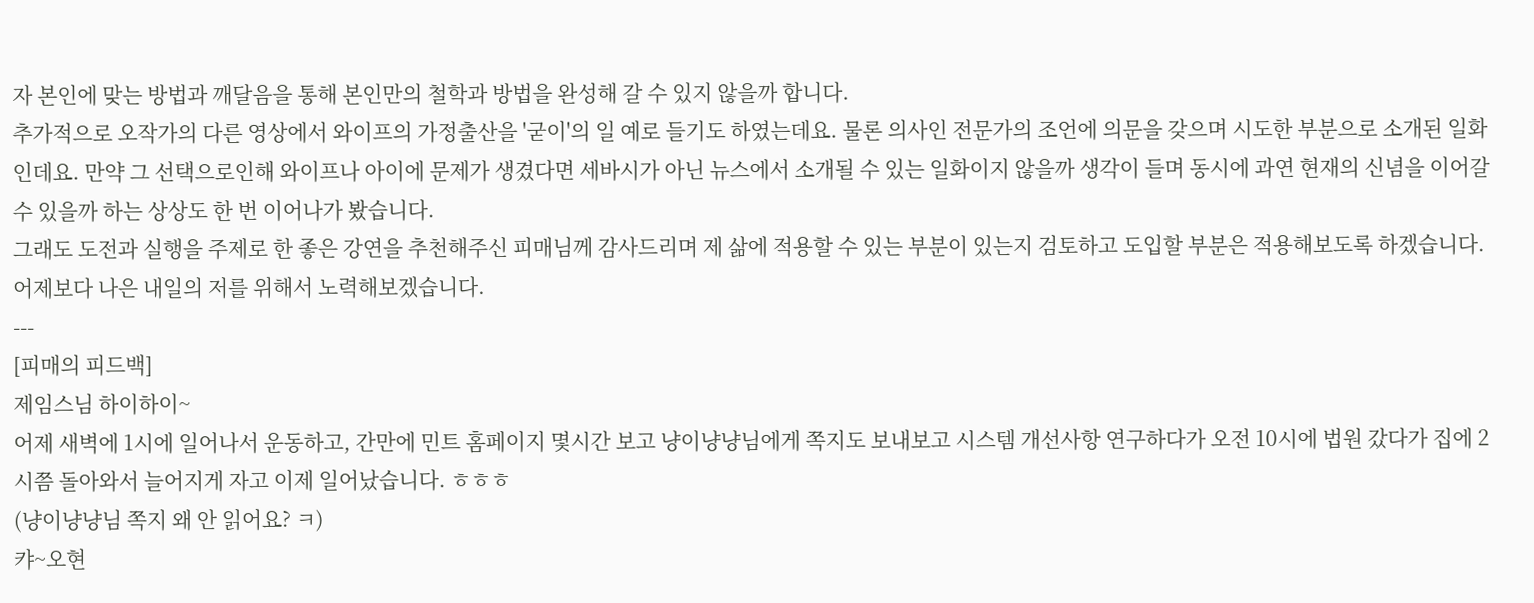자 본인에 맞는 방법과 깨달음을 통해 본인만의 철학과 방법을 완성해 갈 수 있지 않을까 합니다.
추가적으로 오작가의 다른 영상에서 와이프의 가정출산을 '굳이'의 일 예로 들기도 하였는데요. 물론 의사인 전문가의 조언에 의문을 갖으며 시도한 부분으로 소개된 일화인데요. 만약 그 선택으로인해 와이프나 아이에 문제가 생겼다면 세바시가 아닌 뉴스에서 소개될 수 있는 일화이지 않을까 생각이 들며 동시에 과연 현재의 신념을 이어갈 수 있을까 하는 상상도 한 번 이어나가 봤습니다.
그래도 도전과 실행을 주제로 한 좋은 강연을 추천해주신 피매님께 감사드리며 제 삶에 적용할 수 있는 부분이 있는지 검토하고 도입할 부분은 적용해보도록 하겠습니다. 어제보다 나은 내일의 저를 위해서 노력해보겠습니다.
---
[피매의 피드백]
제임스님 하이하이~
어제 새벽에 1시에 일어나서 운동하고, 간만에 민트 홈페이지 몇시간 보고 냥이냥냥님에게 쪽지도 보내보고 시스템 개선사항 연구하다가 오전 10시에 법원 갔다가 집에 2시쯤 돌아와서 늘어지게 자고 이제 일어났습니다. ㅎㅎㅎ
(냥이냥냥님 쪽지 왜 안 읽어요? ㅋ)
캬~오현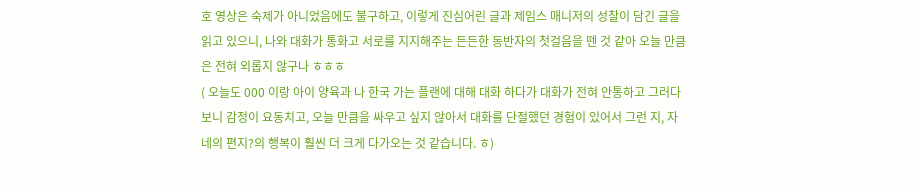호 영상은 숙제가 아니었음에도 불구하고, 이렇게 진심어린 글과 제임스 매니저의 성찰이 담긴 글을 읽고 있으니, 나와 대화가 통화고 서로를 지지해주는 든든한 동반자의 첫걸음을 뗀 것 같아 오늘 만큼은 전혀 외롭지 않구나 ㅎㅎㅎ
( 오늘도 000 이랑 아이 양육과 나 한국 가는 플랜에 대해 대화 하다가 대화가 전혀 안통하고 그러다 보니 감정이 요동치고, 오늘 만큼을 싸우고 싶지 않아서 대화를 단절했던 경험이 있어서 그런 지, 자네의 편지?의 행복이 훨씬 더 크게 다가오는 것 같습니다. ㅎ)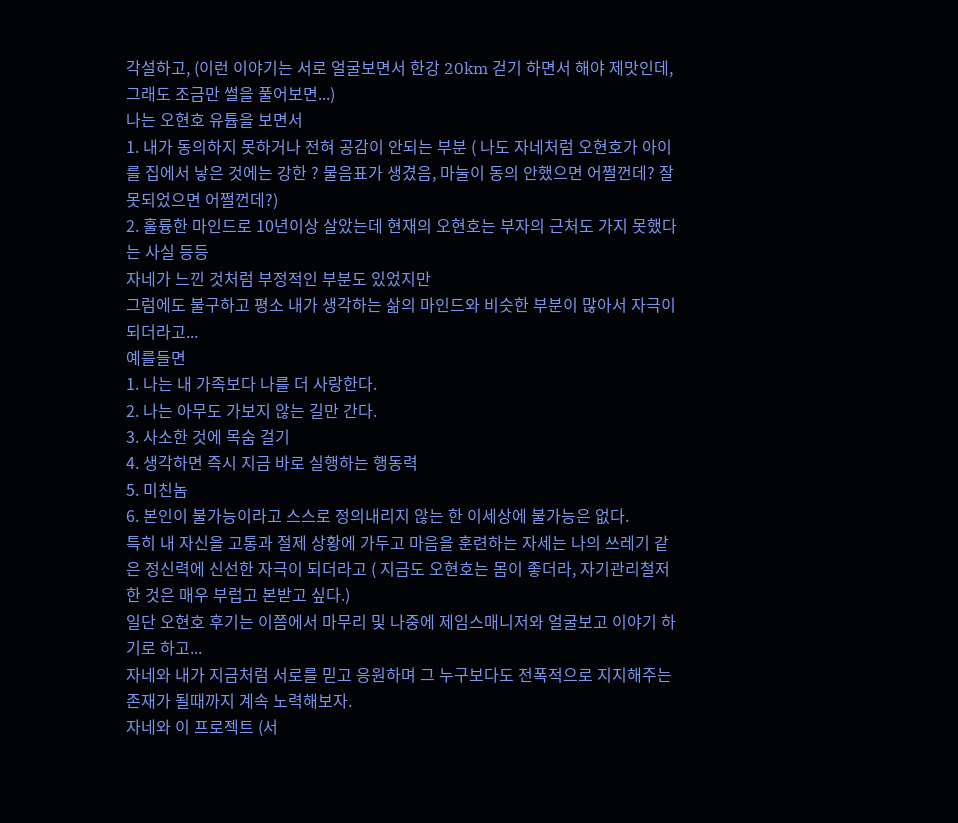각설하고, (이런 이야기는 서로 얼굴보면서 한강 20km 걷기 하면서 해야 제맛인데, 그래도 조금만 썰을 풀어보면...)
나는 오현호 유튭을 보면서
1. 내가 동의하지 못하거나 전혀 공감이 안되는 부분 ( 나도 자네처럼 오현호가 아이를 집에서 낳은 것에는 강한 ? 물음표가 생겼음, 마눌이 동의 안했으면 어쩔껀데? 잘못되었으면 어쩔껀데?)
2. 훌륭한 마인드로 10년이상 살았는데 현재의 오현호는 부자의 근처도 가지 못했다는 사실 등등
자네가 느낀 것처럼 부정적인 부분도 있었지만
그럼에도 불구하고 평소 내가 생각하는 삶의 마인드와 비슷한 부분이 많아서 자극이 되더라고...
예를들면
1. 나는 내 가족보다 나를 더 사랑한다.
2. 나는 아무도 가보지 않는 길만 간다.
3. 사소한 것에 목숨 걸기
4. 생각하면 즉시 지금 바로 실행하는 행동력
5. 미친놈
6. 본인이 불가능이라고 스스로 정의내리지 않는 한 이세상에 불가능은 없다.
특히 내 자신을 고통과 절제 상황에 가두고 마음을 훈련하는 자세는 나의 쓰레기 같은 정신력에 신선한 자극이 되더라고 ( 지금도 오현호는 몸이 좋더라, 자기관리철저한 것은 매우 부럽고 본받고 싶다.)
일단 오현호 후기는 이쯤에서 마무리 및 나중에 제임스매니저와 얼굴보고 이야기 하기로 하고...
자네와 내가 지금처럼 서로를 믿고 응원하며 그 누구보다도 전폭적으로 지지해주는 존재가 될때까지 계속 노력해보자.
자네와 이 프로젝트 (서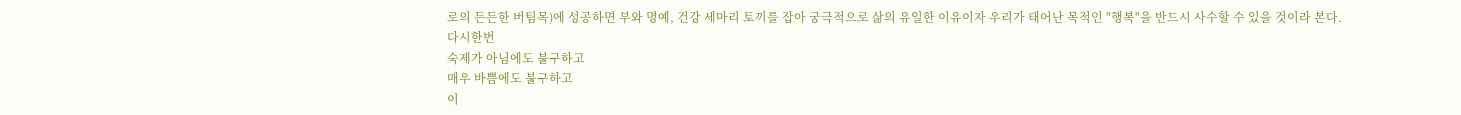로의 든든한 버팀목)에 성공하면 부와 명예, 건강 세마리 토끼를 잡아 궁극적으로 삶의 유일한 이유이자 우리가 태어난 목적인 "행복"을 반드시 사수할 수 있을 것이라 본다.
다시한번
숙제가 아님에도 불구하고
매우 바쁨에도 불구하고
이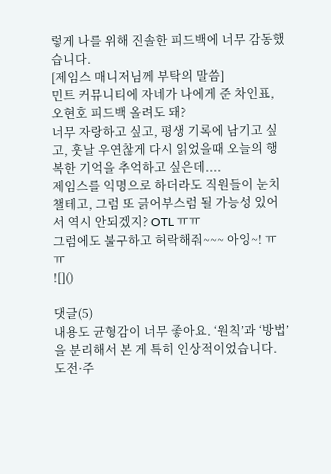렇게 나를 위해 진솔한 피드백에 너무 감동했습니다.
[제임스 매니저님께 부탁의 말씀]
민트 커뮤니티에 자네가 나에게 준 차인표, 오현호 피드백 올려도 돼?
너무 자랑하고 싶고, 평생 기록에 남기고 싶고, 훗날 우연찮게 다시 읽었을때 오늘의 행복한 기억을 추억하고 싶은데....
제임스를 익명으로 하더라도 직원들이 눈치챌테고, 그럼 또 긁어부스럼 될 가능성 있어서 역시 안되겠지? OTL ㅠㅠ
그럼에도 불구하고 허락해줘~~~ 아잉~! ㅠㅠ
![]()

댓글(5)
내용도 균형감이 너무 좋아요. ‘원칙’과 ‘방법’을 분리해서 본 게 특히 인상적이었습니다. 도전·주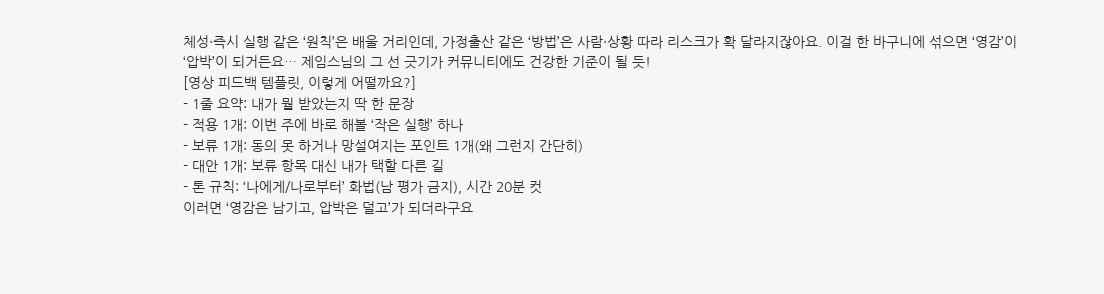체성·즉시 실행 같은 ‘원칙’은 배울 거리인데, 가정출산 같은 ‘방법’은 사람·상황 따라 리스크가 확 달라지잖아요. 이걸 한 바구니에 섞으면 ‘영감’이 ‘압박’이 되거든요… 제임스님의 그 선 긋기가 커뮤니티에도 건강한 기준이 될 듯!
[영상 피드백 템플릿, 이렇게 어떨까요?]
- 1줄 요약: 내가 뭘 받았는지 딱 한 문장
- 적용 1개: 이번 주에 바로 해볼 ‘작은 실행’ 하나
- 보류 1개: 동의 못 하거나 망설여지는 포인트 1개(왜 그런지 간단히)
- 대안 1개: 보류 항목 대신 내가 택할 다른 길
- 톤 규칙: ‘나에게/나로부터’ 화법(남 평가 금지), 시간 20분 컷
이러면 ‘영감은 남기고, 압박은 덜고’가 되더라구요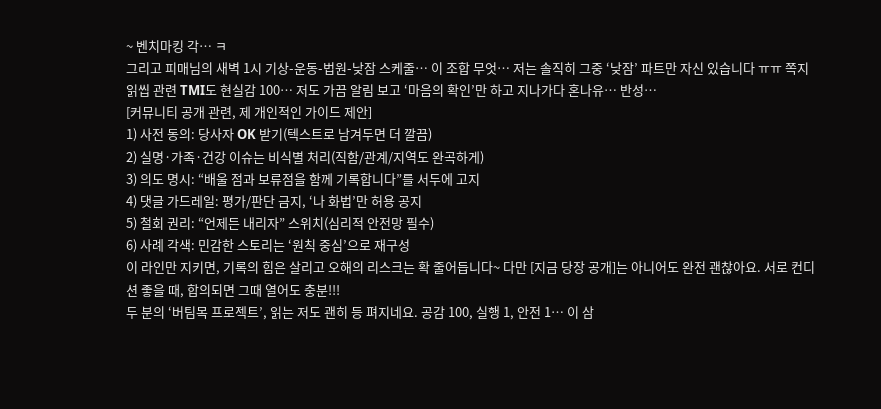~ 벤치마킹 각… ㅋ
그리고 피매님의 새벽 1시 기상-운동-법원-낮잠 스케줄… 이 조합 무엇… 저는 솔직히 그중 ‘낮잠’ 파트만 자신 있습니다 ㅠㅠ 쪽지 읽씹 관련 TMI도 현실감 100… 저도 가끔 알림 보고 ‘마음의 확인’만 하고 지나가다 혼나유… 반성…
[커뮤니티 공개 관련, 제 개인적인 가이드 제안]
1) 사전 동의: 당사자 OK 받기(텍스트로 남겨두면 더 깔끔)
2) 실명·가족·건강 이슈는 비식별 처리(직함/관계/지역도 완곡하게)
3) 의도 명시: “배울 점과 보류점을 함께 기록합니다”를 서두에 고지
4) 댓글 가드레일: 평가/판단 금지, ‘나 화법’만 허용 공지
5) 철회 권리: “언제든 내리자” 스위치(심리적 안전망 필수)
6) 사례 각색: 민감한 스토리는 ‘원칙 중심’으로 재구성
이 라인만 지키면, 기록의 힘은 살리고 오해의 리스크는 확 줄어듭니다~ 다만 [지금 당장 공개]는 아니어도 완전 괜찮아요. 서로 컨디션 좋을 때, 합의되면 그때 열어도 충분!!!
두 분의 ‘버팀목 프로젝트’, 읽는 저도 괜히 등 펴지네요. 공감 100, 실행 1, 안전 1… 이 삼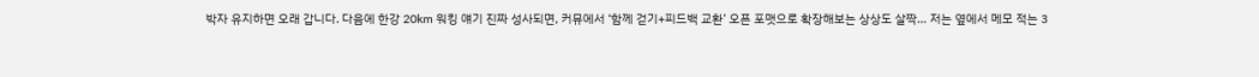박자 유지하면 오래 갑니다. 다음에 한강 20km 워킹 얘기 진짜 성사되면, 커뮤에서 ‘함께 걷기+피드백 교환’ 오픈 포맷으로 확장해보는 상상도 살짝… 저는 옆에서 메모 적는 3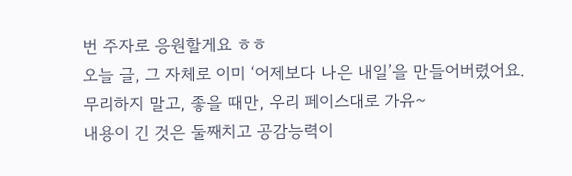번 주자로 응원할게요 ㅎㅎ
오늘 글, 그 자체로 이미 ‘어제보다 나은 내일’을 만들어버렸어요. 무리하지 말고, 좋을 때만, 우리 페이스대로 가유~
내용이 긴 것은 둘째치고 공감능력이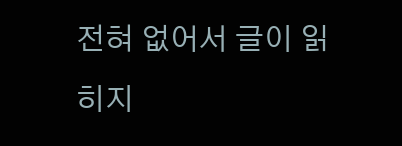전혀 없어서 글이 읽히지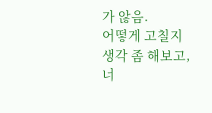가 않음.
어떻게 고칠지 생각 좀 해보고, 너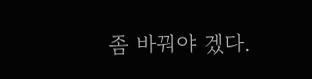좀 바꿔야 겠다.